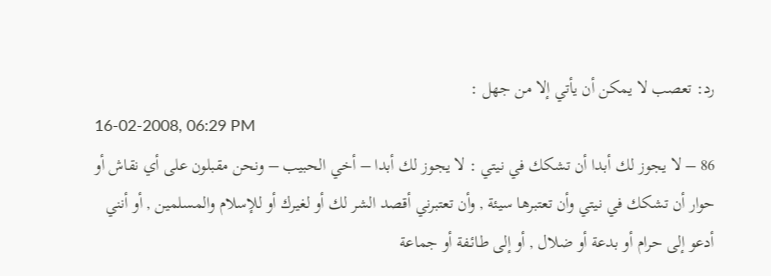رد: تعصب لا يمكن أن يأتي إلا من جهل :
16-02-2008, 06:29 PM
86 – لا يجوز لك أبدا أن تشكك في نيتي : لا يجوز لك أبدا – أخي الحبيب – ونحن مقبلون على أي نقاش أو حوار أن تشكك في نيتي وأن تعتبرها سيئة , وأن تعتبرني أقصد الشر لك أو لغيرك أو للإسلام والمسلمين , أو أنني أدعو إلى حرام أو بدعة أو ضلال , أو إلى طائـفة أو جماعة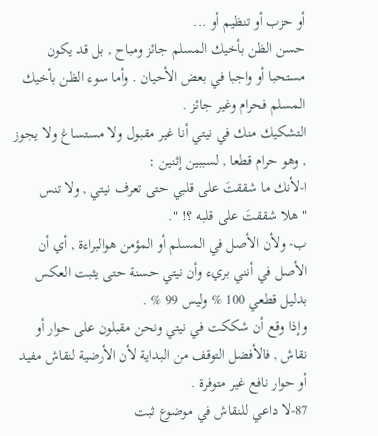أو حزب أو تنظيم أو ...
حسن الظن بأخيك المسلم جائز ومباح , بل قد يكون مستحبا أو واجبا في بعض الأحيان . وأما سوء الظن بأخيك المسلم فحرام وغير جائز .
التشكيك منك في نيتي أنا غير مقبول ولا مستساغ ولا يجوز , وهو حرام قطعا , لسببين إثنين :
ا-لأنك ما شققتَ على قلبي حتى تعرف نيتي , ولا تنس
" هلا شققتَ على قلبه ؟! ".
ب- ولأن الأصل في المسلم أو المؤمن هوالبراءة , أي أن الأصل في أنني بريء وأن نيتي حسنة حتى يثبت العكس بدليل قطعي 100 % وليس 99 % .
وإذا وقع أن شككت في نيتي ونحن مقبلون على حوار أو نقاش , فالأفضل التوقف من البداية لأن الأرضية لنقاش مفيد أو حوار نافع غير متوفرة .
87-لا داعي للنقاش في موضوع ثبت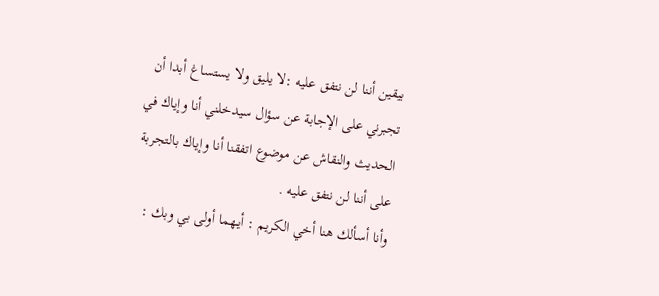بيقين أننا لن نتفق عليه :لا يليق ولا يستساغ أبدا أن تجبرني على الإجابة عن سؤال سيدخلني أنا وإياك في الحديث والنقاش عن موضوع اتفقنا أنا وإياك بالتجربة على أننا لن نتفق عليه .
وأنا أسألك هنا أخي الكريم : أيـهما أولى بي وبك :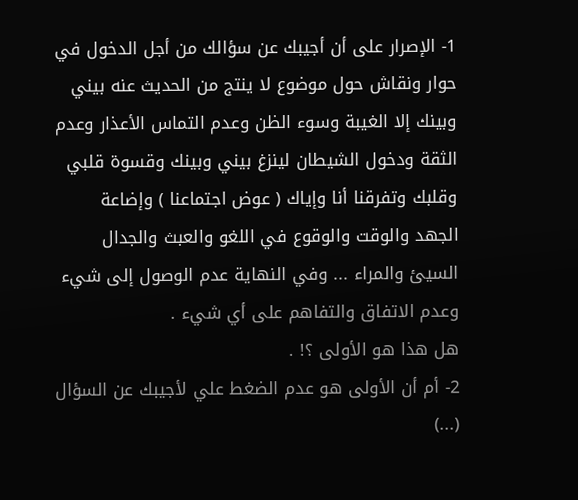1- الإصرار على أن أجيبك عن سؤالك من أجل الدخول في حوار ونقاش حول موضوع لا ينتج من الحديث عنه بيني وبينك إلا الغيبة وسوء الظن وعدم التماس الأعذار وعدم الثقة ودخول الشيطان لينزغ بيني وبينك وقسوة قلبي وقلبك وتفرقنا أنا وإياك ( عوض اجتماعنا ) وإضاعة الجهد والوقت والوقوع في اللغو والعبث والجدال السيئ والمراء ... وفي النهاية عدم الوصول إلى شيء وعدم الاتفاق والتفاهم على أي شيء .
هل هذا هو الأولى ؟! .
2- أم أن الأولى هو عدم الضغط علي لأجيبك عن السؤال (...)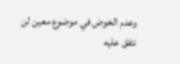وعدم الخوض في موضوع معين لن نتفق عليه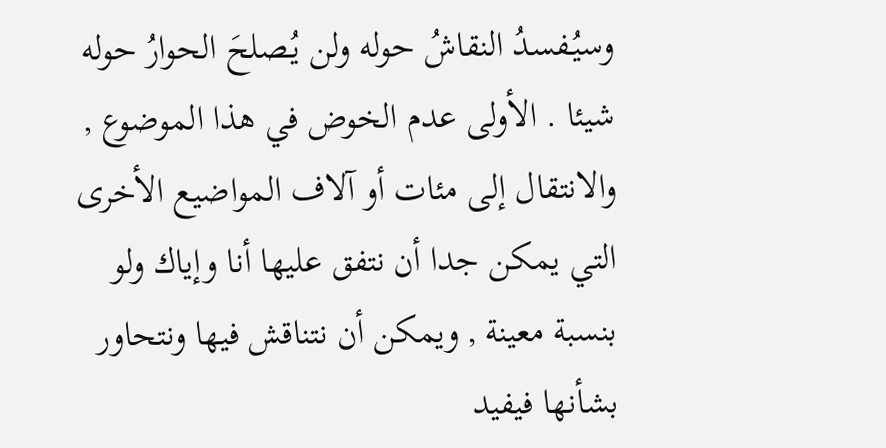وسيُـفسدُ النقاشُ حوله ولن يُـصلحَ الحوارُ حوله شيئا . الأولى عدم الخوض في هذا الموضوع , والانتقال إلى مئات أو آلاف المواضيع الأخرى التي يمكن جدا أن نتفق عليها أنا وإياك ولو بنسبة معينة , ويمكن أن نتناقش فيها ونتحاور بشأنها فيفيد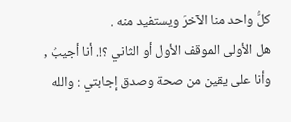كلُّ واحد منا الآخرَ ويستفيد منه .
هل الأولى الموقف الأول أو الثاني ؟!. أنا أجيبُ , وأنا على يقين من صحة وصدق إجابتي : والله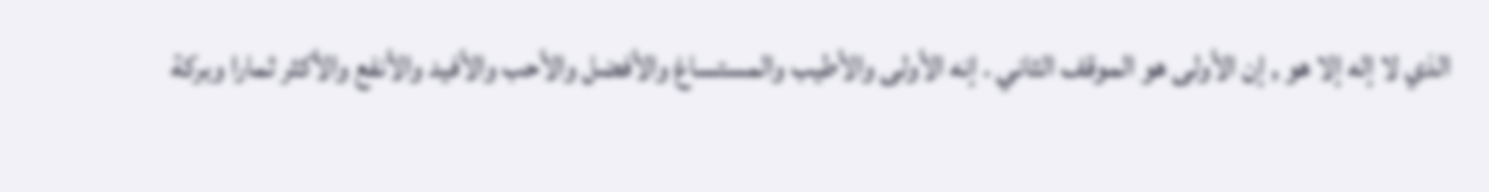الذي لا إله إلا هو , إن الأولى هو الموقف الثاني . إنه الأولى والأطيب والمستساغ والأفضل والأحب والأفيد والأنفع والأكثر ثمارا وبركة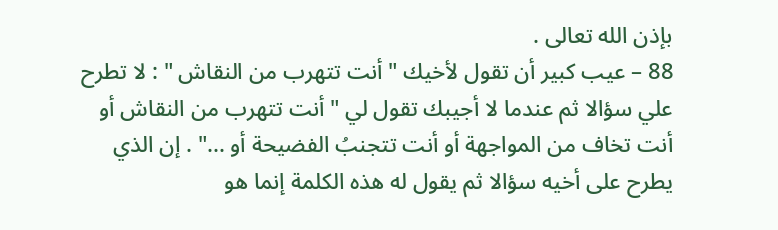بإذن الله تعالى .
88 – عيب كبير أن تقول لأخيك " أنت تتهرب من النقاش " : لا تطرح علي سؤالا ثم عندما لا أجيبك تقول لي " أنت تتهرب من النقاش أو أنت تخاف من المواجهة أو أنت تتجنبُ الفضيحة أو ..." . إن الذي يطرح على أخيه سؤالا ثم يقول له هذه الكلمة إنما هو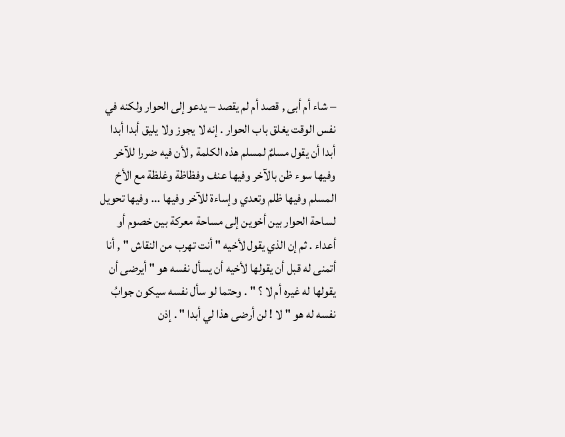– شاء أم أبى , قصد أم لم يقصد – يدعو إلى الحوار ولكنه في نفس الوقت يغلق باب الحوار . إنه لا يجوز ولا يليق أبدا أبدا أبدا أن يقول مسلمٌ لمسلم هذه الكلمة , لأن فيه ضررا للآخر وفيها سوء ظن بالآخر وفيها عنف وفظاظة وغلظة مع الأخ المسلم وفيها ظلم وتعدي وإساءة للآخر وفيها ... وفيها تحويل لساحة الحوار بين أخوين إلى مساحة معركة بين خصوم أو أعداء . ثم إن الذي يقول لأخيه " أنت تهرب من النقاش " , أنا أتمنى له قبل أن يقولها لأخيه أن يسأل نفسه هو " أيرضى أن يقولها له غيره أم لا ؟ " . وحتما لو سأل نفسه سيكون جوابُ نفسه له هو " لا ! لن أرضى هذا لي أبدا " . إذن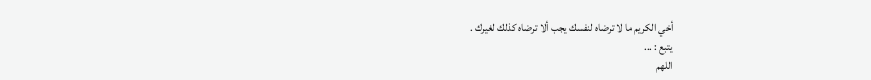أخي الكريم ما لا ترضاه لنفسك يجب ألا ترضاه كذلك لغيرك .
يتبع : ...
اللهم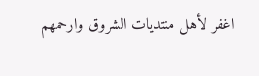اغفر لأهل منتديات الشروق وارحمهم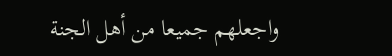واجعلهم جميعا من أهل الجنة